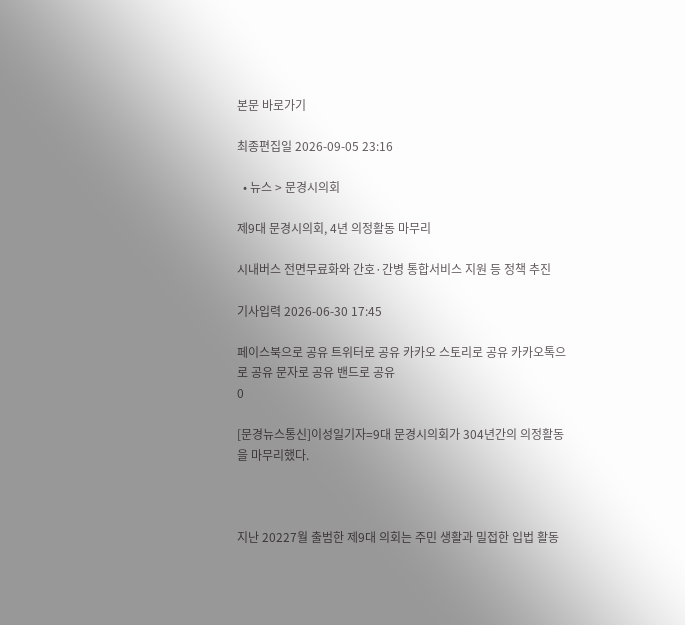본문 바로가기

최종편집일 2026-09-05 23:16

  • 뉴스 > 문경시의회

제9대 문경시의회, 4년 의정활동 마무리

시내버스 전면무료화와 간호·간병 통합서비스 지원 등 정책 추진

기사입력 2026-06-30 17:45

페이스북으로 공유 트위터로 공유 카카오 스토리로 공유 카카오톡으로 공유 문자로 공유 밴드로 공유
0

[문경뉴스통신]이성일기자=9대 문경시의회가 304년간의 의정활동을 마무리했다.



지난 20227월 출범한 제9대 의회는 주민 생활과 밀접한 입법 활동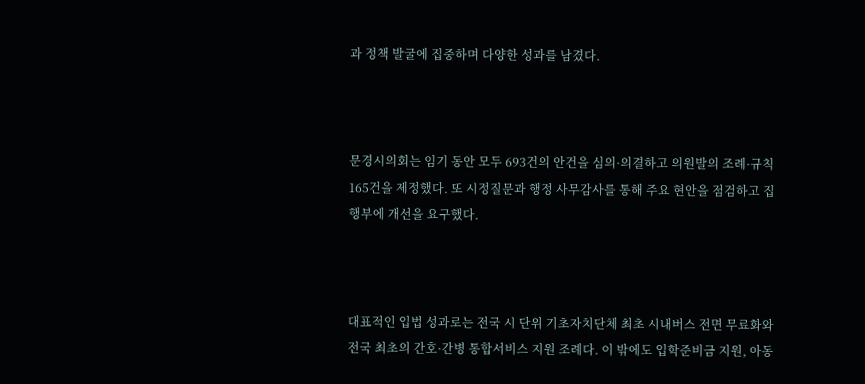과 정책 발굴에 집중하며 다양한 성과를 남겼다.



문경시의회는 임기 동안 모두 693건의 안건을 심의·의결하고 의원발의 조례·규칙 165건을 제정했다. 또 시정질문과 행정 사무감사를 통해 주요 현안을 점검하고 집행부에 개선을 요구했다.



대표적인 입법 성과로는 전국 시 단위 기초자치단체 최초 시내버스 전면 무료화와 전국 최초의 간호·간병 통합서비스 지원 조례다. 이 밖에도 입학준비금 지원, 아동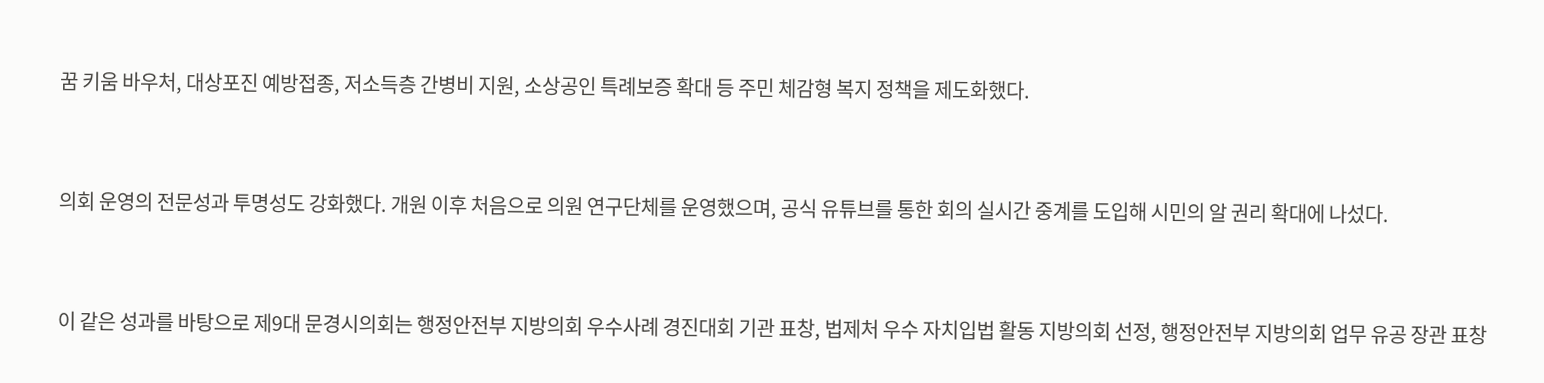꿈 키움 바우처, 대상포진 예방접종, 저소득층 간병비 지원, 소상공인 특례보증 확대 등 주민 체감형 복지 정책을 제도화했다.



의회 운영의 전문성과 투명성도 강화했다. 개원 이후 처음으로 의원 연구단체를 운영했으며, 공식 유튜브를 통한 회의 실시간 중계를 도입해 시민의 알 권리 확대에 나섰다.



이 같은 성과를 바탕으로 제9대 문경시의회는 행정안전부 지방의회 우수사례 경진대회 기관 표창, 법제처 우수 자치입법 활동 지방의회 선정, 행정안전부 지방의회 업무 유공 장관 표창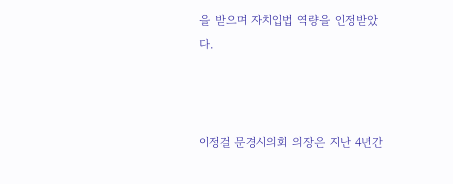을 받으며 자치입법 역량을 인정받았다.



이정걸 문경시의회 의장은 지난 4년간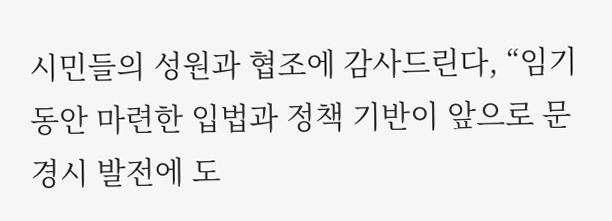시민들의 성원과 협조에 감사드린다, “임기 동안 마련한 입법과 정책 기반이 앞으로 문경시 발전에 도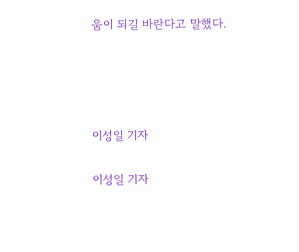움이 되길 바란다고 말했다.




이성일 기자

이성일 기자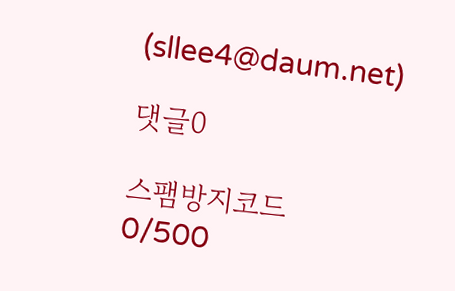(sllee4@daum.net)

댓글0

스팸방지코드
0/500